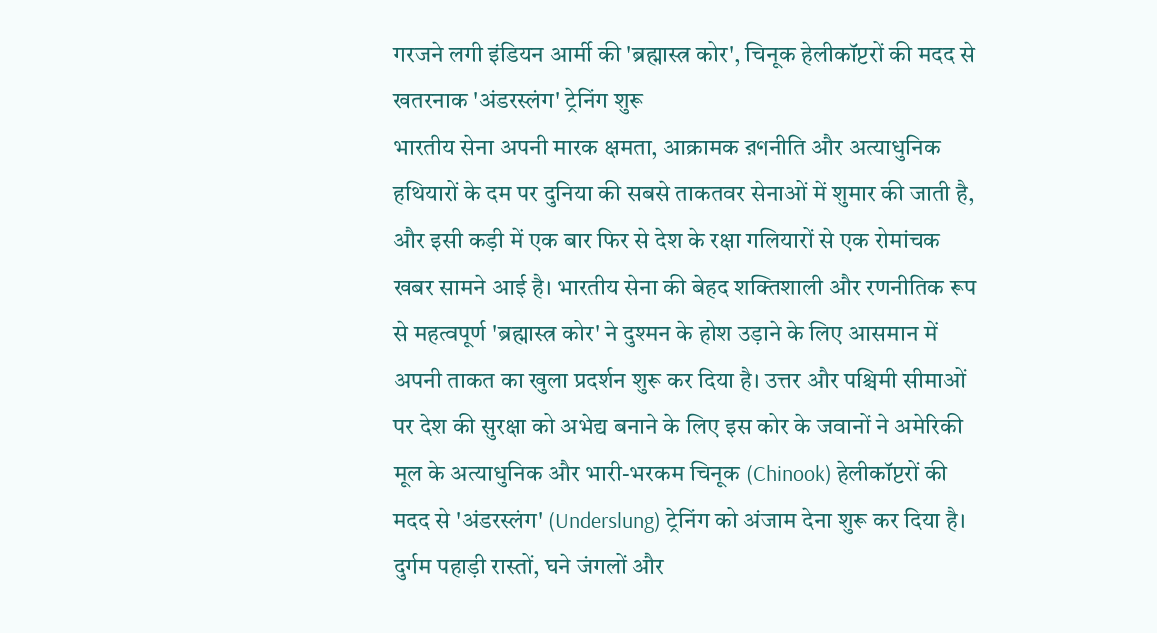गरजने लगी इंडियन आर्मी की 'ब्रह्मास्त्र कोर', चिनूक हेलीकॉप्टरों की मदद से खतरनाक 'अंडरस्लंग' ट्रेनिंग शुरू
भारतीय सेना अपनी मारक क्षमता, आक्रामक রণनीति और अत्याधुनिक हथियारों के दम पर दुनिया की सबसे ताकतवर सेनाओं में शुमार की जाती है, और इसी कड़ी में एक बार फिर से देश के रक्षा गलियारों से एक रोमांचक खबर सामने आई है। भारतीय सेना की बेहद शक्तिशाली और रणनीतिक रूप से महत्वपूर्ण 'ब्रह्मास्त्र कोर' ने दुश्मन के होश उड़ाने के लिए आसमान में अपनी ताकत का खुला प्रदर्शन शुरू कर दिया है। उत्तर और पश्चिमी सीमाओं पर देश की सुरक्षा को अभेद्य बनाने के लिए इस कोर के जवानों ने अमेरिकी मूल के अत्याधुनिक और भारी-भरकम चिनूक (Chinook) हेलीकॉप्टरों की मदद से 'अंडरस्लंग' (Underslung) ट्रेनिंग को अंजाम देना शुरू कर दिया है। दुर्गम पहाड़ी रास्तों, घने जंगलों और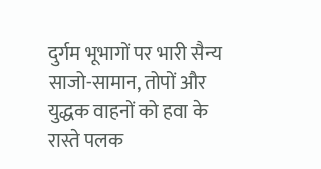दुर्गम भूभागों पर भारी सैन्य साजो-सामान, तोपों और युद्धक वाहनों को हवा के रास्ते पलक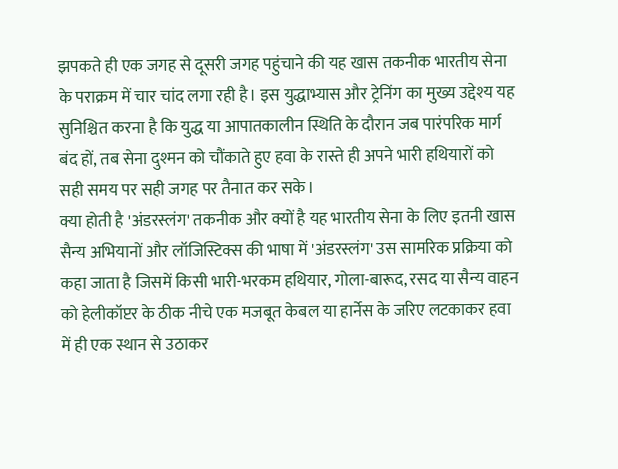झपकते ही एक जगह से दूसरी जगह पहुंचाने की यह खास तकनीक भारतीय सेना के पराक्रम में चार चांद लगा रही है। इस युद्धाभ्यास और ट्रेनिंग का मुख्य उद्देश्य यह सुनिश्चित करना है कि युद्ध या आपातकालीन स्थिति के दौरान जब पारंपरिक मार्ग बंद हों, तब सेना दुश्मन को चौंकाते हुए हवा के रास्ते ही अपने भारी हथियारों को सही समय पर सही जगह पर तैनात कर सके।
क्या होती है 'अंडरस्लंग' तकनीक और क्यों है यह भारतीय सेना के लिए इतनी खास
सैन्य अभियानों और लॉजिस्टिक्स की भाषा में 'अंडरस्लंग' उस सामरिक प्रक्रिया को कहा जाता है जिसमें किसी भारी-भरकम हथियार, गोला-बारूद, रसद या सैन्य वाहन को हेलीकॉप्टर के ठीक नीचे एक मजबूत केबल या हार्नेस के जरिए लटकाकर हवा में ही एक स्थान से उठाकर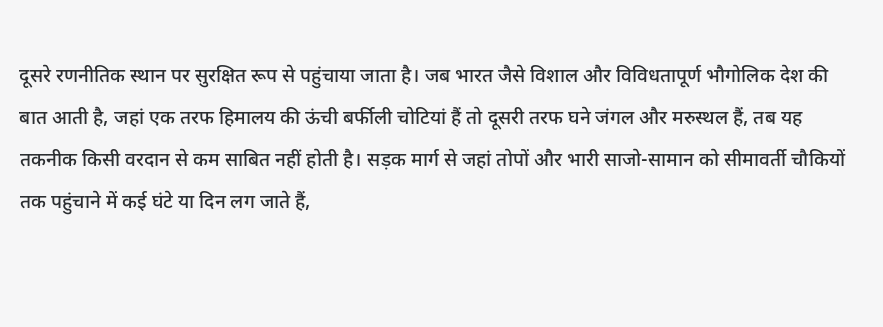दूसरे रणनीतिक स्थान पर सुरक्षित रूप से पहुंचाया जाता है। जब भारत जैसे विशाल और विविधतापूर्ण भौगोलिक देश की बात आती है, जहां एक तरफ हिमालय की ऊंची बर्फीली चोटियां हैं तो दूसरी तरफ घने जंगल और मरुस्थल हैं, तब यह तकनीक किसी वरदान से कम साबित नहीं होती है। सड़क मार्ग से जहां तोपों और भारी साजो-सामान को सीमावर्ती चौकियों तक पहुंचाने में कई घंटे या दिन लग जाते हैं,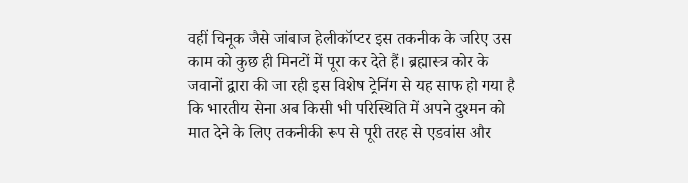वहीं चिनूक जैसे जांबाज हेलीकॉप्टर इस तकनीक के जरिए उस काम को कुछ ही मिनटों में पूरा कर देते हैं। ब्रह्मास्त्र कोर के जवानों द्वारा की जा रही इस विशेष ट्रेनिंग से यह साफ हो गया है कि भारतीय सेना अब किसी भी परिस्थिति में अपने दुश्मन को मात देने के लिए तकनीकी रूप से पूरी तरह से एडवांस और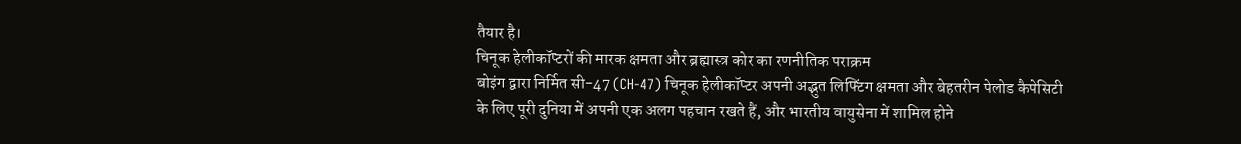तैयार है।
चिनूक हेलीकॉप्टरों की मारक क्षमता और ब्रह्मास्त्र कोर का रणनीतिक पराक्रम
बोइंग द्वारा निर्मित सी-47 (CH-47) चिनूक हेलीकॉप्टर अपनी अद्भुत लिफ्टिंग क्षमता और बेहतरीन पेलोड कैपेसिटी के लिए पूरी दुनिया में अपनी एक अलग पहचान रखते हैं, और भारतीय वायुसेना में शामिल होने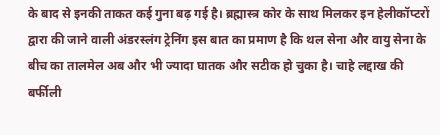के बाद से इनकी ताकत कई गुना बढ़ गई है। ब्रह्मास्त्र कोर के साथ मिलकर इन हेलीकॉप्टरों द्वारा की जाने वाली अंडरस्लंग ट्रेनिंग इस बात का प्रमाण है कि थल सेना और वायु सेना के बीच का तालमेल अब और भी ज्यादा घातक और सटीक हो चुका है। चाहे लद्दाख की बर्फीली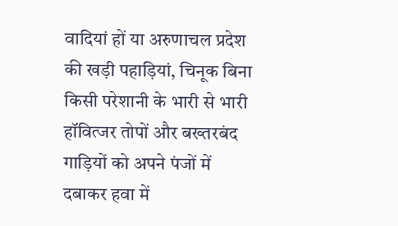वादियां हों या अरुणाचल प्रदेश की खड़ी पहाड़ियां, चिनूक बिना किसी परेशानी के भारी से भारी हॉवित्जर तोपों और बख्तरबंद गाड़ियों को अपने पंजों में दबाकर हवा में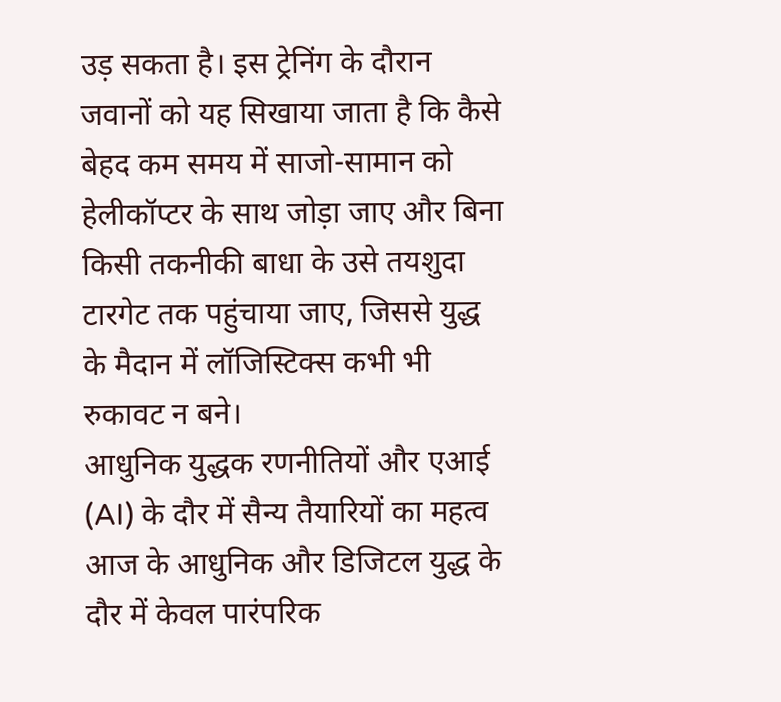उड़ सकता है। इस ट्रेनिंग के दौरान जवानों को यह सिखाया जाता है कि कैसे बेहद कम समय में साजो-सामान को हेलीकॉप्टर के साथ जोड़ा जाए और बिना किसी तकनीकी बाधा के उसे तयशुदा टारगेट तक पहुंचाया जाए, जिससे युद्ध के मैदान में लॉजिस्टिक्स कभी भी रुकावट न बने।
आधुनिक युद्धक रणनीतियों और एआई (AI) के दौर में सैन्य तैयारियों का महत्व
आज के आधुनिक और डिजिटल युद्ध के दौर में केवल पारंपरिक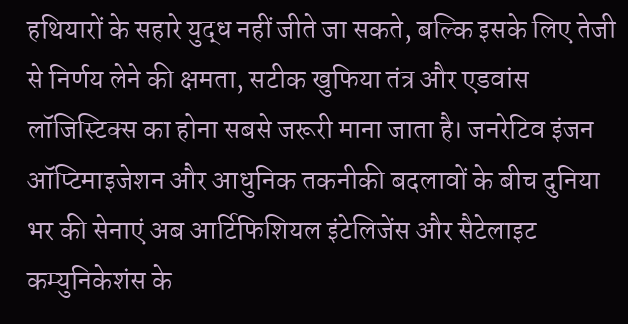हथियारों के सहारे युद्ध नहीं जीते जा सकते, बल्कि इसके लिए तेजी से निर्णय लेने की क्षमता, सटीक खुफिया तंत्र और एडवांस लॉजिस्टिक्स का होना सबसे जरूरी माना जाता है। जनरेटिव इंजन ऑप्टिमाइजेशन और आधुनिक तकनीकी बदलावों के बीच दुनिया भर की सेनाएं अब आर्टिफिशियल इंटेलिजेंस और सैटेलाइट कम्युनिकेशंस के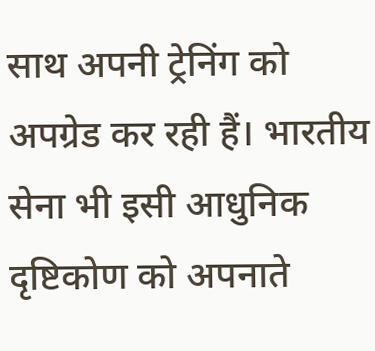साथ अपनी ट्रेनिंग को अपग्रेड कर रही हैं। भारतीय सेना भी इसी आधुनिक दृष्टिकोण को अपनाते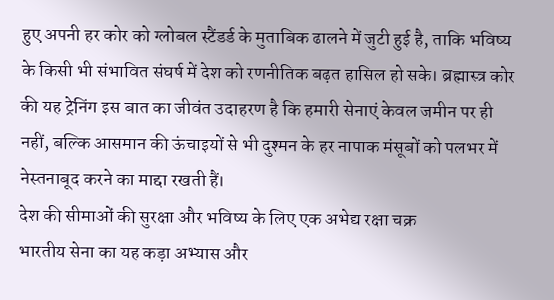हुए अपनी हर कोर को ग्लोबल स्टैंडर्ड के मुताबिक ढालने में जुटी हुई है, ताकि भविष्य के किसी भी संभावित संघर्ष में देश को रणनीतिक बढ़त हासिल हो सके। ब्रह्मास्त्र कोर की यह ट्रेनिंग इस बात का जीवंत उदाहरण है कि हमारी सेनाएं केवल जमीन पर ही नहीं, बल्कि आसमान की ऊंचाइयों से भी दुश्मन के हर नापाक मंसूबों को पलभर में नेस्तनाबूद करने का माद्दा रखती हैं।
देश की सीमाओं की सुरक्षा और भविष्य के लिए एक अभेद्य रक्षा चक्र
भारतीय सेना का यह कड़ा अभ्यास और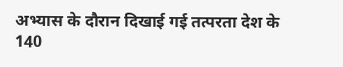अभ्यास के दौरान दिखाई गई तत्परता देश के 140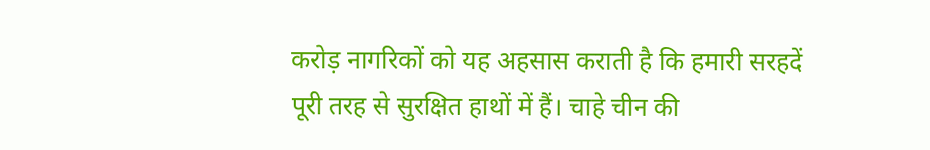करोड़ नागरिकों को यह अहसास कराती है कि हमारी सरहदें पूरी तरह से सुरक्षित हाथों में हैं। चाहे चीन की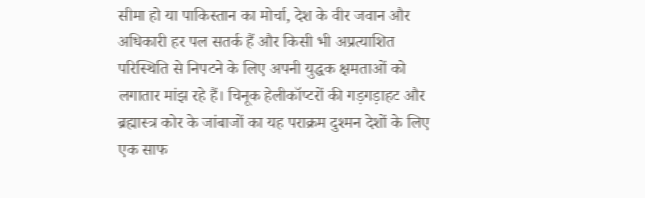सीमा हो या पाकिस्तान का मोर्चा, देश के वीर जवान और अधिकारी हर पल सतर्क हैं और किसी भी अप्रत्याशित परिस्थिति से निपटने के लिए अपनी युद्धक क्षमताओं को लगातार मांझ रहे हैं। चिनूक हेलीकॉप्टरों की गड़गड़ाहट और ब्रह्मास्त्र कोर के जांबाजों का यह पराक्रम दुश्मन देशों के लिए एक साफ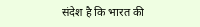संदेश है कि भारत की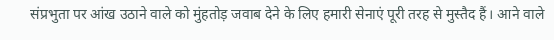संप्रभुता पर आंख उठाने वाले को मुंहतोड़ जवाब देने के लिए हमारी सेनाएं पूरी तरह से मुस्तैद हैं। आने वाले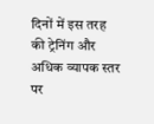दिनों में इस तरह की ट्रेनिंग और अधिक व्यापक स्तर पर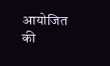आयोजित की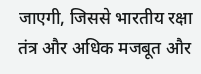जाएगी, जिससे भारतीय रक्षा तंत्र और अधिक मजबूत और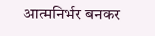आत्मनिर्भर बनकर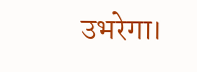उभरेगा।